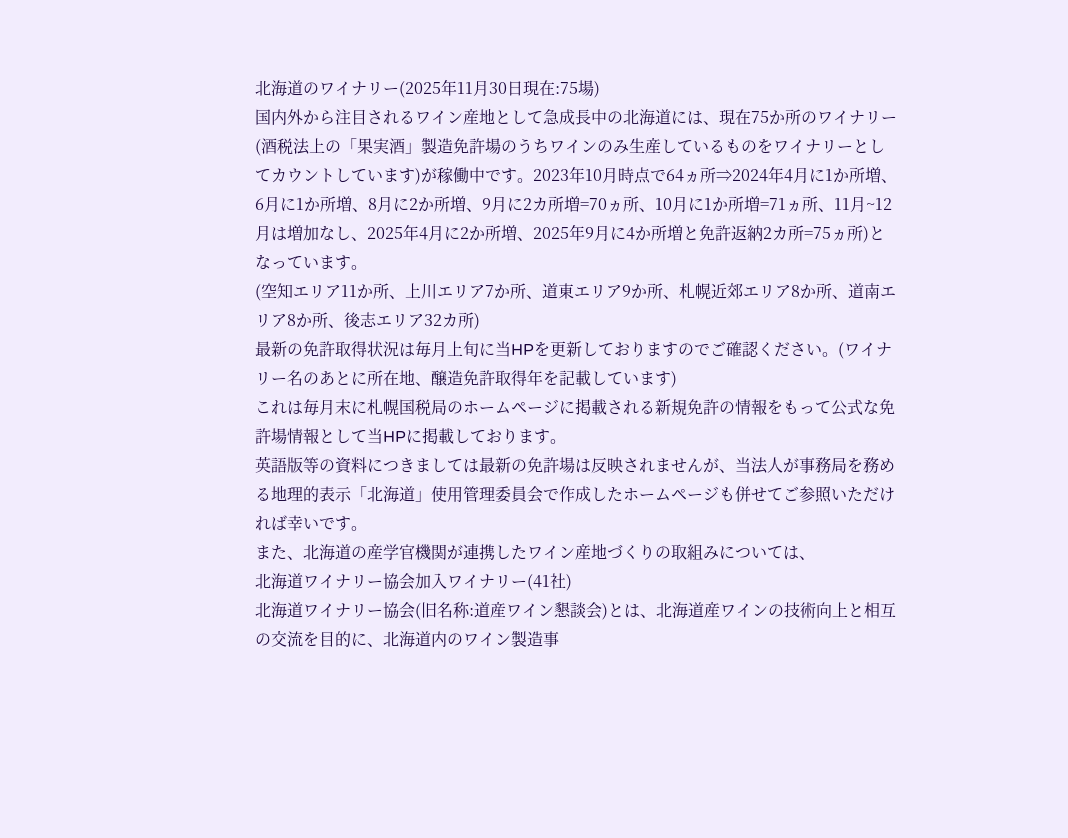北海道のワイナリー(2025年11月30日現在:75場)
国内外から注目されるワイン産地として急成長中の北海道には、現在75か所のワイナリー(酒税法上の「果実酒」製造免許場のうちワインのみ生産しているものをワイナリーとしてカウントしています)が稼働中です。2023年10月時点で64ヵ所⇒2024年4月に1か所増、6月に1か所増、8月に2か所増、9月に2カ所増=70ヵ所、10月に1か所増=71ヵ所、11月~12月は増加なし、2025年4月に2か所増、2025年9月に4か所増と免許返納2カ所=75ヵ所)となっています。
(空知エリア11か所、上川エリア7か所、道東エリア9か所、札幌近郊エリア8か所、道南エリア8か所、後志エリア32カ所)
最新の免許取得状況は毎月上旬に当HPを更新しておりますのでご確認ください。(ワイナリー名のあとに所在地、醸造免許取得年を記載しています)
これは毎月末に札幌国税局のホームページに掲載される新規免許の情報をもって公式な免許場情報として当HPに掲載しております。
英語版等の資料につきましては最新の免許場は反映されませんが、当法人が事務局を務める地理的表示「北海道」使用管理委員会で作成したホームページも併せてご参照いただければ幸いです。
また、北海道の産学官機関が連携したワイン産地づくりの取組みについては、
北海道ワイナリー協会加入ワイナリー(41社)
北海道ワイナリー協会(旧名称:道産ワイン懇談会)とは、北海道産ワインの技術向上と相互の交流を目的に、北海道内のワイン製造事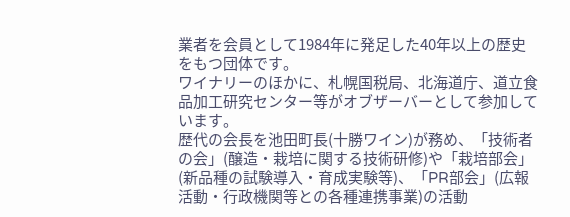業者を会員として1984年に発足した40年以上の歴史をもつ団体です。
ワイナリーのほかに、札幌国税局、北海道庁、道立食品加工研究センター等がオブザーバーとして参加しています。
歴代の会長を池田町長(十勝ワイン)が務め、「技術者の会」(醸造・栽培に関する技術研修)や「栽培部会」(新品種の試験導入・育成実験等)、「PR部会」(広報活動・行政機関等との各種連携事業)の活動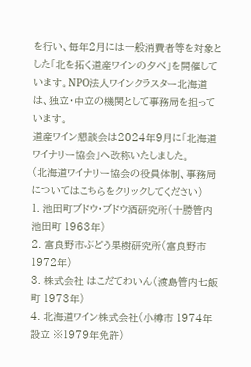を行い、毎年2月には一般消費者等を対象とした「北を拓く道産ワインの夕べ」を開催しています。NPO法人ワインクラスター北海道は、独立・中立の機関として事務局を担っています。
道産ワイン懇談会は2024年9月に「北海道ワイナリー協会」へ改称いたしました。
(北海道ワイナリー協会の役員体制、事務局についてはこちらをクリックしてください)
1. 池田町ブドウ・ブドウ酒研究所(十勝管内池田町 1963年)
2. 富良野市ぶどう果樹研究所(富良野市 1972年)
3. 株式会社 はこだてわいん(渡島管内七飯町 1973年)
4. 北海道ワイン株式会社(小樽市 1974年設立 ※1979年免許)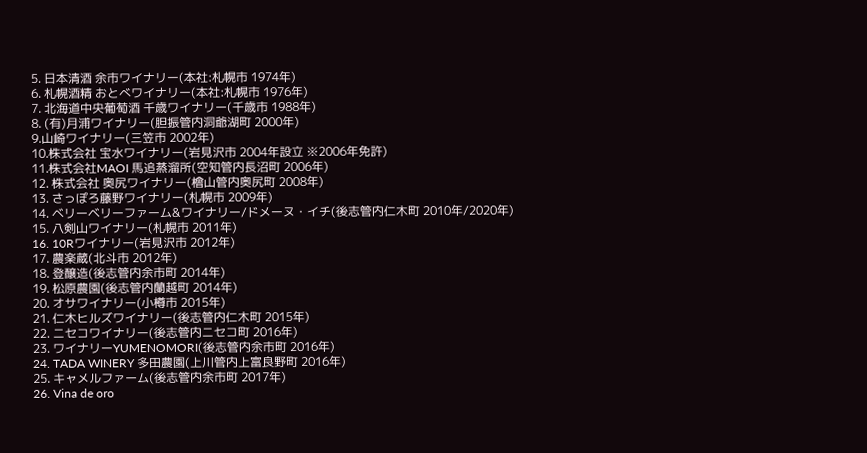5. 日本清酒 余市ワイナリー(本社:札幌市 1974年)
6. 札幌酒精 おとべワイナリー(本社:札幌市 1976年)
7. 北海道中央葡萄酒 千歳ワイナリー(千歳市 1988年)
8. (有)月浦ワイナリー(胆振管内洞爺湖町 2000年)
9.山崎ワイナリー(三笠市 2002年)
10.株式会社 宝水ワイナリー(岩見沢市 2004年設立 ※2006年免許)
11.株式会社MAOI 馬追蒸溜所(空知管内長沼町 2006年)
12. 株式会社 奥尻ワイナリー(檜山管内奥尻町 2008年)
13. さっぽろ藤野ワイナリー(札幌市 2009年)
14. ベリーベリーファーム&ワイナリー/ドメーヌ・イチ(後志管内仁木町 2010年/2020年)
15. 八剣山ワイナリー(札幌市 2011年)
16. 10Rワイナリー(岩見沢市 2012年)
17. 農楽蔵(北斗市 2012年)
18. 登醸造(後志管内余市町 2014年)
19. 松原農園(後志管内蘭越町 2014年)
20. オサワイナリー(小樽市 2015年)
21. 仁木ヒルズワイナリー(後志管内仁木町 2015年)
22. ニセコワイナリー(後志管内ニセコ町 2016年)
23. ワイナリーYUMENOMORI(後志管内余市町 2016年)
24. TADA WINERY 多田農園(上川管内上富良野町 2016年)
25. キャメルファーム(後志管内余市町 2017年)
26. Vina de oro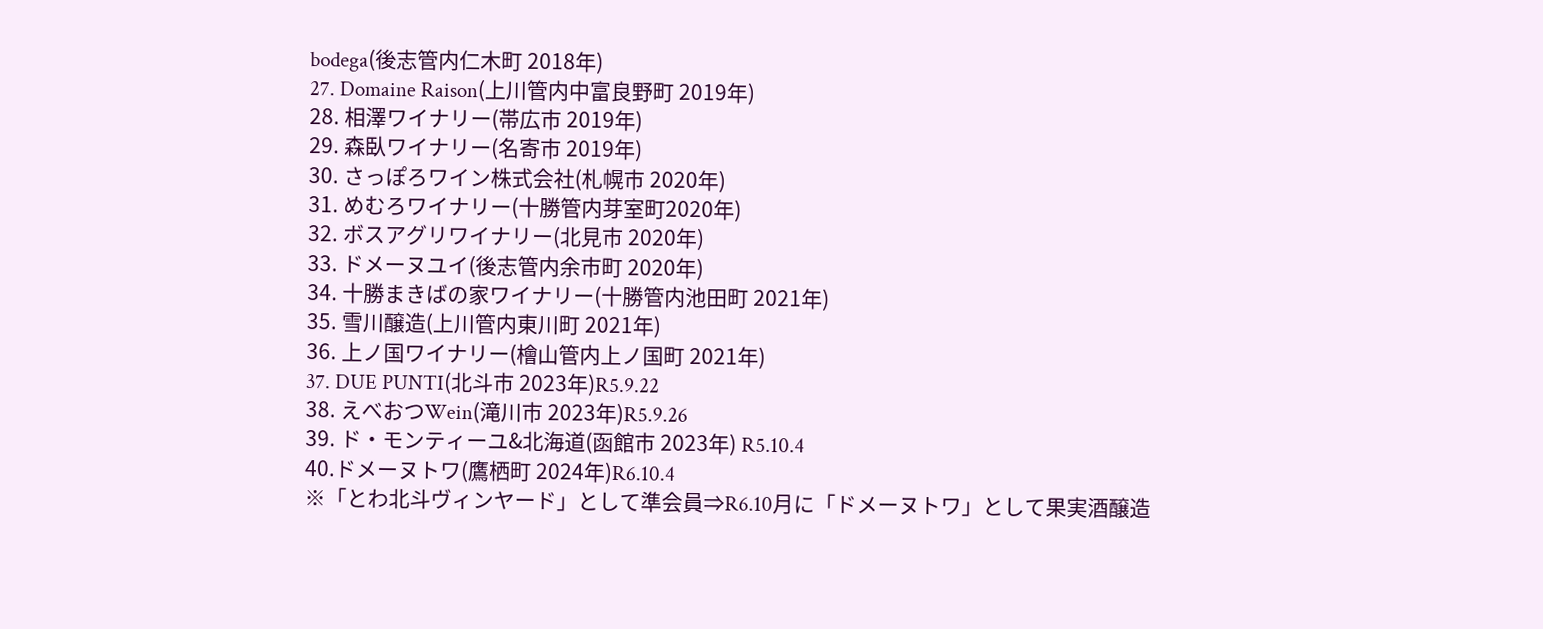bodega(後志管内仁木町 2018年)
27. Domaine Raison(上川管内中富良野町 2019年)
28. 相澤ワイナリー(帯広市 2019年)
29. 森臥ワイナリー(名寄市 2019年)
30. さっぽろワイン株式会社(札幌市 2020年)
31. めむろワイナリー(十勝管内芽室町2020年)
32. ボスアグリワイナリー(北見市 2020年)
33. ドメーヌユイ(後志管内余市町 2020年)
34. 十勝まきばの家ワイナリー(十勝管内池田町 2021年)
35. 雪川醸造(上川管内東川町 2021年)
36. 上ノ国ワイナリー(檜山管内上ノ国町 2021年)
37. DUE PUNTI(北斗市 2023年)R5.9.22
38. えべおつWein(滝川市 2023年)R5.9.26
39. ド・モンティーユ&北海道(函館市 2023年) R5.10.4
40.ドメーヌトワ(鷹栖町 2024年)R6.10.4
※「とわ北斗ヴィンヤード」として準会員⇒R6.10月に「ドメーヌトワ」として果実酒醸造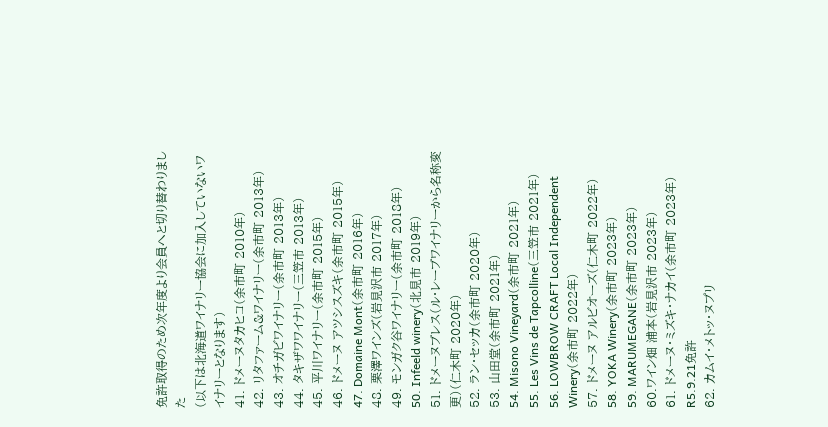免許取得のため次年度より会員へと切り替わりました
(以下は北海道ワイナリー協会に加入していないワイナリーとなります)
41. ドメーヌタカヒコ(余市町 2010年)
42. リタファーム&ワイナリー(余市町 2013年)
43. オチガビワイナリー(余市町 2013年)
44. タキザワワイナリー(三笠市 2013年)
45. 平川ワイナリー(余市町 2015年)
46. ドメーヌ アツシスズキ(余市町 2015年)
47. Domaine Mont(余市町 2016年)
48. 栗澤ワインズ(岩見沢市 2017年)
49. モンガク谷ワイナリー(余市町 2018年)
50. Infeeld winery(北見市 2019年)
51. ドメーヌブレス(ル・レーブワイナリーから名称変更)(仁木町 2020年)
52. ラン・セッカ(余市町 2020年)
53. 山田堂(余市町 2021年)
54. Misono Vineyard(余市町 2021年)
55. Les Vins de Tapcolline(三笠市 2021年)
56. LOWBROW CRAFT Local Independent Winery(余市町 2022年)
57. ドメーヌ アルビオーズ(仁木町 2022年)
58. YOKA Winery(余市町 2023年)
59. MARUMEGANE(余市町 2023年)
60.ワイン畑 浦本(岩見沢市 2023年)
61. ドメーヌ・ミズキ・ナカイ(余市町 2023年) R5.9.21免許
62. カムイ・メトッ・ヌプリ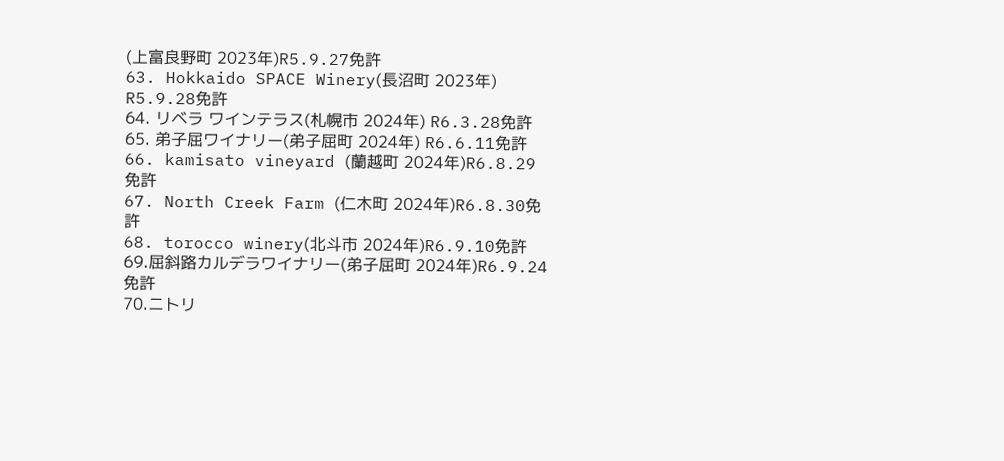(上富良野町 2023年)R5.9.27免許
63. Hokkaido SPACE Winery(長沼町 2023年) R5.9.28免許
64. リベラ ワインテラス(札幌市 2024年) R6.3.28免許
65. 弟子屈ワイナリー(弟子屈町 2024年) R6.6.11免許
66. kamisato vineyard (蘭越町 2024年)R6.8.29免許
67. North Creek Farm (仁木町 2024年)R6.8.30免許
68. torocco winery(北斗市 2024年)R6.9.10免許
69.屈斜路カルデラワイナリー(弟子屈町 2024年)R6.9.24免許
70.ニトリ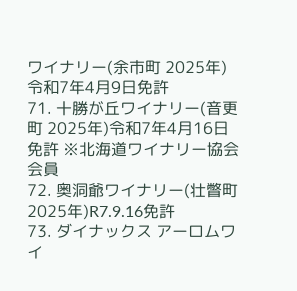ワイナリー(余市町 2025年)令和7年4月9日免許
71. 十勝が丘ワイナリー(音更町 2025年)令和7年4月16日免許 ※北海道ワイナリー協会会員
72. 奥洞爺ワイナリー(壮瞥町 2025年)R7.9.16免許
73. ダイナックス アーロムワイ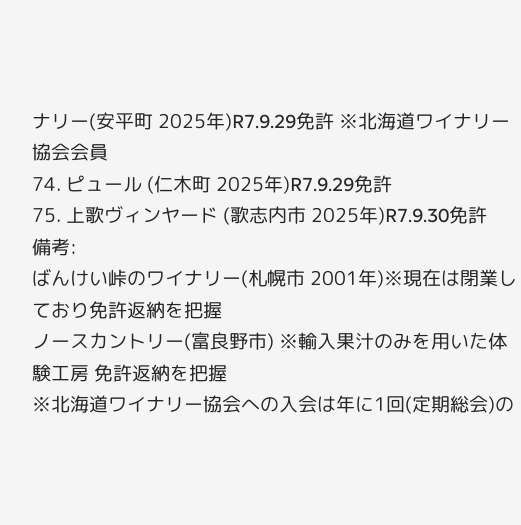ナリー(安平町 2025年)R7.9.29免許 ※北海道ワイナリー協会会員
74. ピュール (仁木町 2025年)R7.9.29免許
75. 上歌ヴィンヤード (歌志内市 2025年)R7.9.30免許
備考:
ばんけい峠のワイナリー(札幌市 2001年)※現在は閉業しており免許返納を把握
ノースカントリー(富良野市) ※輸入果汁のみを用いた体験工房 免許返納を把握
※北海道ワイナリー協会への入会は年に1回(定期総会)の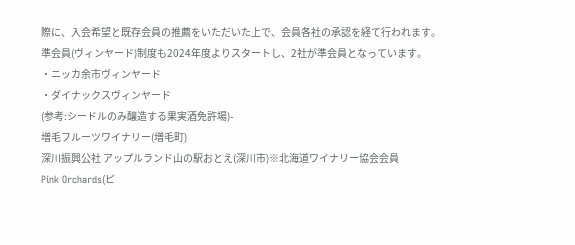際に、入会希望と既存会員の推薦をいただいた上で、会員各社の承認を経て行われます。
準会員(ヴィンヤード)制度も2024年度よりスタートし、2社が準会員となっています。
・ニッカ余市ヴィンヤード
・ダイナックスヴィンヤード
(参考:シードルのみ醸造する果実酒免許場)-
増毛フルーツワイナリー(増毛町)
深川振興公社 アップルランド山の駅おとえ(深川市)※北海道ワイナリー協会会員
Pink Orchards(ピ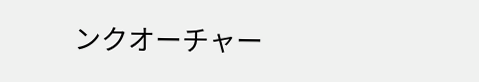ンクオーチャー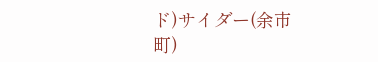ド)サイダー(余市町)